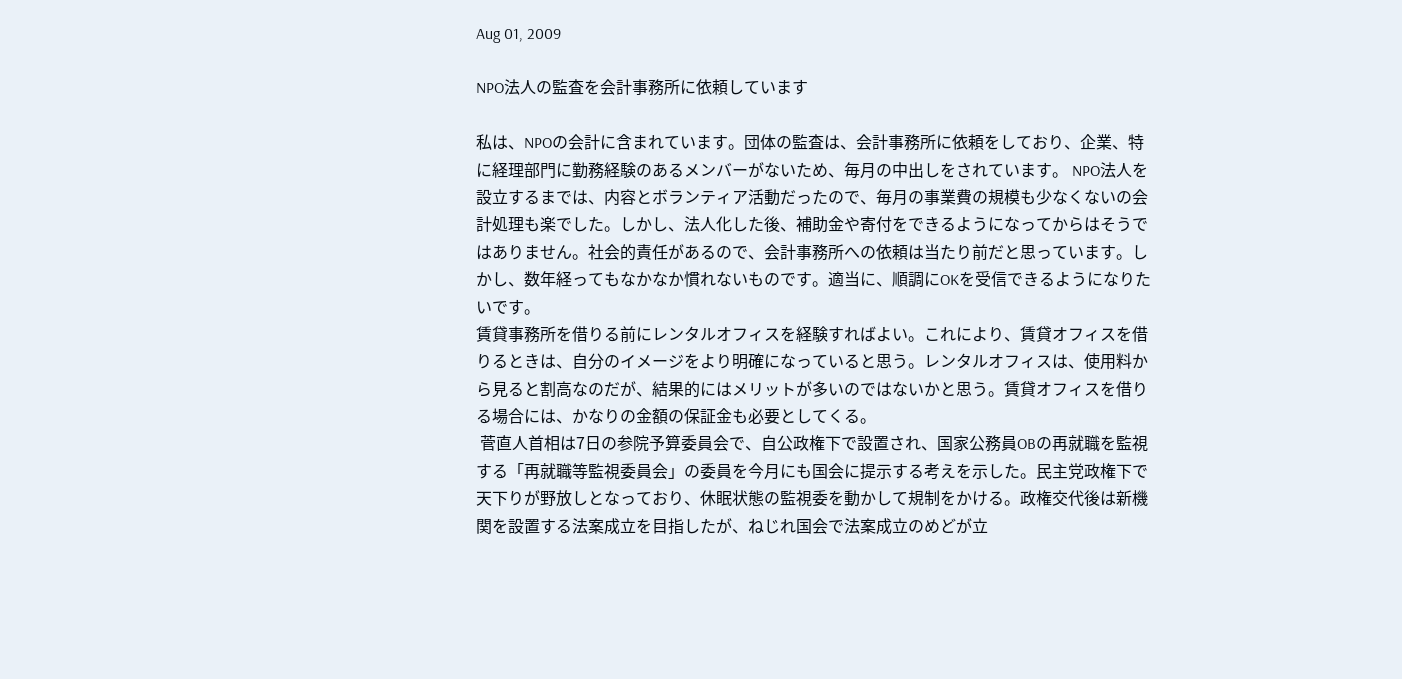Aug 01, 2009

NPO法人の監査を会計事務所に依頼しています

私は、NPOの会計に含まれています。団体の監査は、会計事務所に依頼をしており、企業、特に経理部門に勤務経験のあるメンバーがないため、毎月の中出しをされています。 NPO法人を設立するまでは、内容とボランティア活動だったので、毎月の事業費の規模も少なくないの会計処理も楽でした。しかし、法人化した後、補助金や寄付をできるようになってからはそうではありません。社会的責任があるので、会計事務所への依頼は当たり前だと思っています。しかし、数年経ってもなかなか慣れないものです。適当に、順調にOKを受信できるようになりたいです。
賃貸事務所を借りる前にレンタルオフィスを経験すればよい。これにより、賃貸オフィスを借りるときは、自分のイメージをより明確になっていると思う。レンタルオフィスは、使用料から見ると割高なのだが、結果的にはメリットが多いのではないかと思う。賃貸オフィスを借りる場合には、かなりの金額の保証金も必要としてくる。
 菅直人首相は7日の参院予算委員会で、自公政権下で設置され、国家公務員OBの再就職を監視する「再就職等監視委員会」の委員を今月にも国会に提示する考えを示した。民主党政権下で天下りが野放しとなっており、休眠状態の監視委を動かして規制をかける。政権交代後は新機関を設置する法案成立を目指したが、ねじれ国会で法案成立のめどが立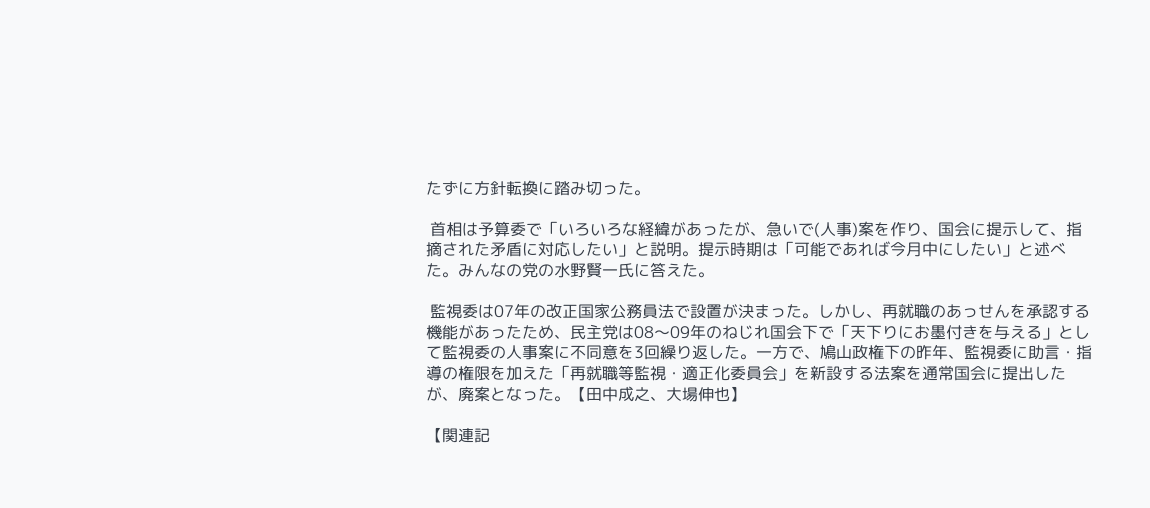たずに方針転換に踏み切った。

 首相は予算委で「いろいろな経緯があったが、急いで(人事)案を作り、国会に提示して、指摘された矛盾に対応したい」と説明。提示時期は「可能であれば今月中にしたい」と述べた。みんなの党の水野賢一氏に答えた。

 監視委は07年の改正国家公務員法で設置が決まった。しかし、再就職のあっせんを承認する機能があったため、民主党は08〜09年のねじれ国会下で「天下りにお墨付きを与える」として監視委の人事案に不同意を3回繰り返した。一方で、鳩山政権下の昨年、監視委に助言・指導の権限を加えた「再就職等監視・適正化委員会」を新設する法案を通常国会に提出したが、廃案となった。【田中成之、大場伸也】

【関連記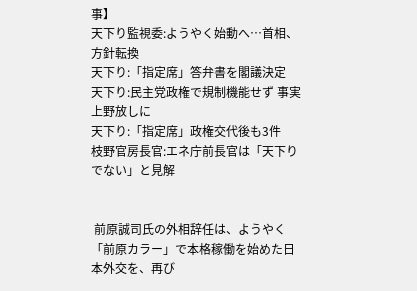事】
天下り監視委:ようやく始動へ…首相、方針転換
天下り:「指定席」答弁書を閣議決定
天下り:民主党政権で規制機能せず 事実上野放しに
天下り:「指定席」政権交代後も3件
枝野官房長官:エネ庁前長官は「天下りでない」と見解


 前原誠司氏の外相辞任は、ようやく「前原カラー」で本格稼働を始めた日本外交を、再び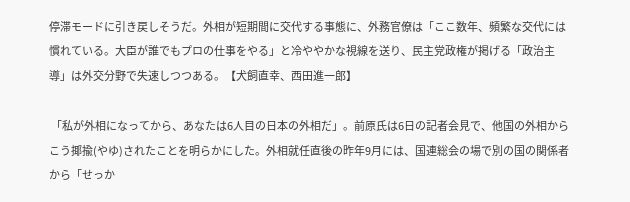停滞モードに引き戻しそうだ。外相が短期間に交代する事態に、外務官僚は「ここ数年、頻繁な交代には慣れている。大臣が誰でもプロの仕事をやる」と冷ややかな視線を送り、民主党政権が掲げる「政治主導」は外交分野で失速しつつある。【犬飼直幸、西田進一郎】

 「私が外相になってから、あなたは6人目の日本の外相だ」。前原氏は6日の記者会見で、他国の外相からこう揶揄(やゆ)されたことを明らかにした。外相就任直後の昨年9月には、国連総会の場で別の国の関係者から「せっか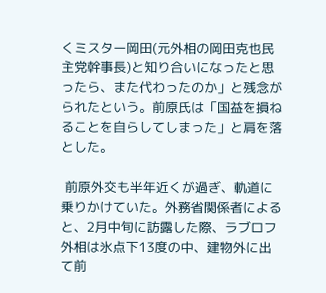くミスター岡田(元外相の岡田克也民主党幹事長)と知り合いになったと思ったら、また代わったのか」と残念がられたという。前原氏は「国益を損ねることを自らしてしまった」と肩を落とした。

 前原外交も半年近くが過ぎ、軌道に乗りかけていた。外務省関係者によると、2月中旬に訪露した際、ラブロフ外相は氷点下13度の中、建物外に出て前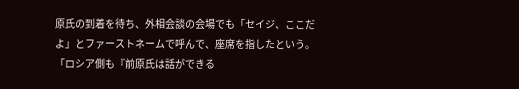原氏の到着を待ち、外相会談の会場でも「セイジ、ここだよ」とファーストネームで呼んで、座席を指したという。「ロシア側も『前原氏は話ができる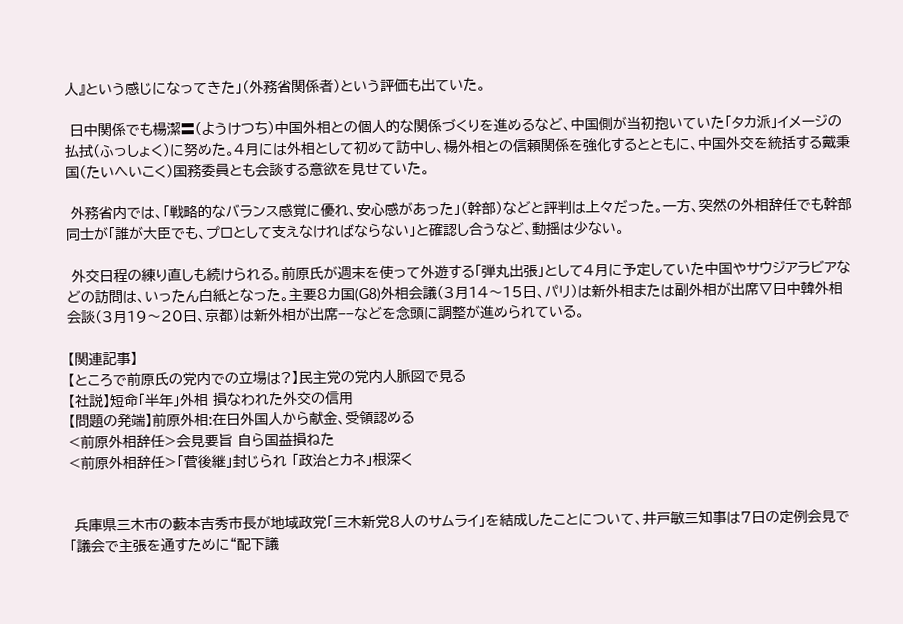人』という感じになってきた」(外務省関係者)という評価も出ていた。

 日中関係でも楊潔〓(ようけつち)中国外相との個人的な関係づくりを進めるなど、中国側が当初抱いていた「タカ派」イメージの払拭(ふっしょく)に努めた。4月には外相として初めて訪中し、楊外相との信頼関係を強化するとともに、中国外交を統括する戴秉国(たいへいこく)国務委員とも会談する意欲を見せていた。

 外務省内では、「戦略的なバランス感覚に優れ、安心感があった」(幹部)などと評判は上々だった。一方、突然の外相辞任でも幹部同士が「誰が大臣でも、プロとして支えなければならない」と確認し合うなど、動揺は少ない。

 外交日程の練り直しも続けられる。前原氏が週末を使って外遊する「弾丸出張」として4月に予定していた中国やサウジアラビアなどの訪問は、いったん白紙となった。主要8カ国(G8)外相会議(3月14〜15日、パリ)は新外相または副外相が出席▽日中韓外相会談(3月19〜20日、京都)は新外相が出席−−などを念頭に調整が進められている。

【関連記事】
【ところで前原氏の党内での立場は?】民主党の党内人脈図で見る
【社説】短命「半年」外相 損なわれた外交の信用
【問題の発端】前原外相:在日外国人から献金、受領認める
<前原外相辞任>会見要旨 自ら国益損ねた
<前原外相辞任>「菅後継」封じられ 「政治とカネ」根深く


 兵庫県三木市の藪本吉秀市長が地域政党「三木新党8人のサムライ」を結成したことについて、井戸敏三知事は7日の定例会見で「議会で主張を通すために“配下議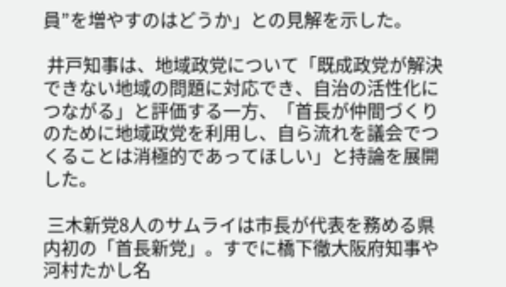員”を増やすのはどうか」との見解を示した。

 井戸知事は、地域政党について「既成政党が解決できない地域の問題に対応でき、自治の活性化につながる」と評価する一方、「首長が仲間づくりのために地域政党を利用し、自ら流れを議会でつくることは消極的であってほしい」と持論を展開した。

 三木新党8人のサムライは市長が代表を務める県内初の「首長新党」。すでに橋下徹大阪府知事や河村たかし名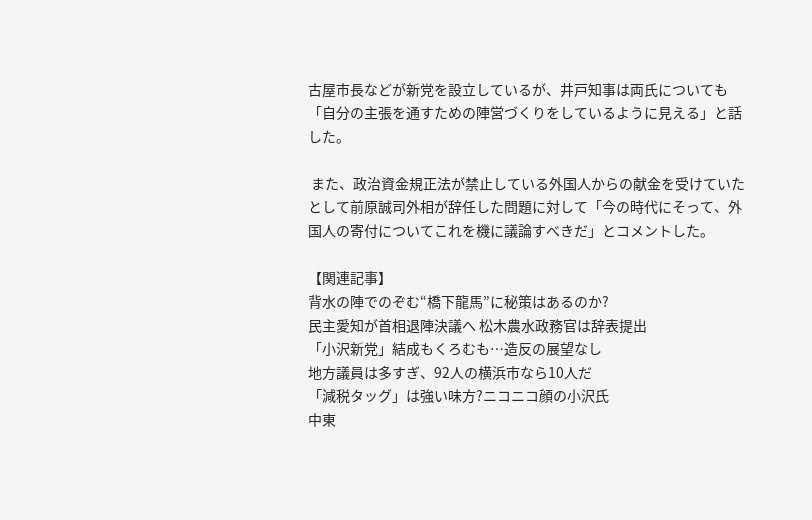古屋市長などが新党を設立しているが、井戸知事は両氏についても「自分の主張を通すための陣営づくりをしているように見える」と話した。

 また、政治資金規正法が禁止している外国人からの献金を受けていたとして前原誠司外相が辞任した問題に対して「今の時代にそって、外国人の寄付についてこれを機に議論すべきだ」とコメントした。

【関連記事】
背水の陣でのぞむ“橋下龍馬”に秘策はあるのか?
民主愛知が首相退陣決議へ 松木農水政務官は辞表提出
「小沢新党」結成もくろむも…造反の展望なし
地方議員は多すぎ、92人の横浜市なら10人だ
「減税タッグ」は強い味方?ニコニコ顔の小沢氏
中東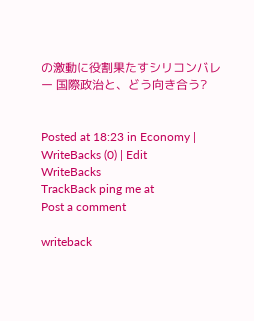の激動に役割果たすシリコンバレー 国際政治と、どう向き合う?


Posted at 18:23 in Economy | WriteBacks (0) | Edit
WriteBacks
TrackBack ping me at
Post a comment

writeback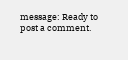message: Ready to post a comment.